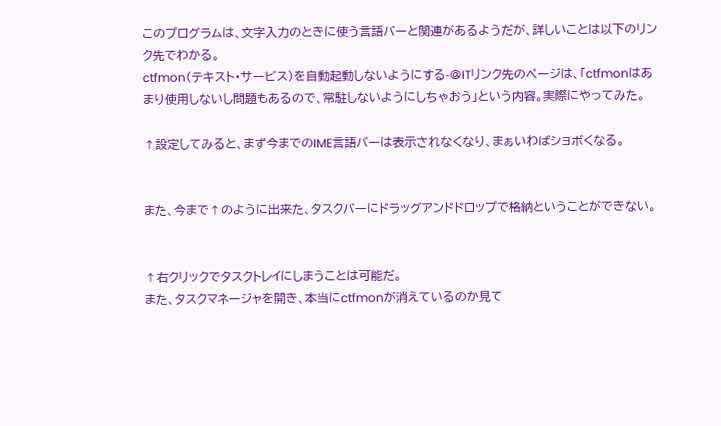このプログラムは、文字入力のときに使う言語バーと関連があるようだが、詳しいことは以下のリンク先でわかる。
ctfmon(テキスト・サービス)を自動起動しないようにする-@ITリンク先のページは、「ctfmonはあまり使用しないし問題もあるので、常駐しないようにしちゃおう」という内容。実際にやってみた。

↑設定してみると、まず今までのIME言語バーは表示されなくなり、まぁいわばショボくなる。


また、今まで↑のように出来た、タスクバーにドラッグアンドドロップで格納ということができない。


↑右クリックでタスクトレイにしまうことは可能だ。
また、タスクマネージャを開き、本当にctfmonが消えているのか見て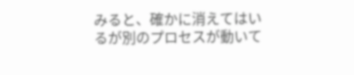みると、確かに消えてはいるが別のプロセスが動いて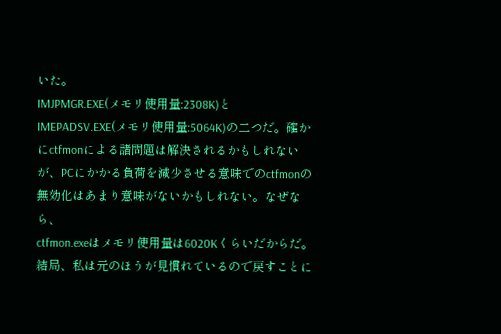いた。
IMJPMGR.EXE(メモリ使用量:2308K)と
IMEPADSV.EXE(メモリ使用量:5064K)の二つだ。確かにctfmonによる諸問題は解決されるかもしれないが、PCにかかる負荷を減少させる意味でのctfmonの無効化はあまり意味がないかもしれない。なぜなら、
ctfmon.exeはメモリ使用量は6020Kくらいだからだ。結局、私は元のほうが見慣れているので戻すことに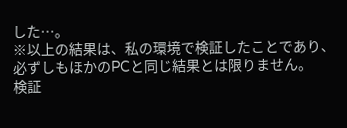した…。
※以上の結果は、私の環境で検証したことであり、必ずしもほかのPCと同じ結果とは限りません。
検証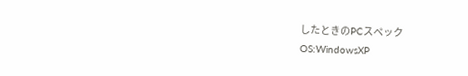したときのPCスペック
OS:WindowsXP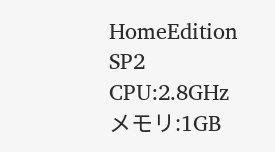HomeEdition SP2
CPU:2.8GHz
メモリ:1GB